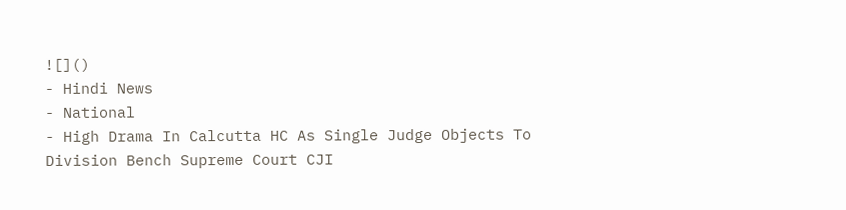![]()
- Hindi News
- National
- High Drama In Calcutta HC As Single Judge Objects To Division Bench Supreme Court CJI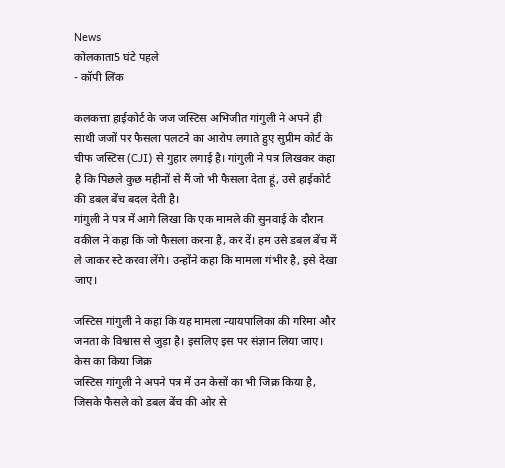News
कोलकाता5 घंटे पहले
- कॉपी लिंक

कलकत्ता हाईकोर्ट के जज जस्टिस अभिजीत गांगुली ने अपने ही साथी जजों पर फैसला पलटने का आरोप लगाते हुए सुप्रीम कोर्ट के चीफ जस्टिस (CJI) से गुहार लगाई है। गांगुली ने पत्र लिखकर कहा है कि पिछले कुछ महीनों से मैं जो भी फैसला देता हूं, उसे हाईकोर्ट की डबल बेंच बदल देती है।
गांगुली ने पत्र में आगे लिखा कि एक मामले की सुनवाई के दौरान वकील ने कहा कि जो फैसला करना है, कर दें। हम उसे डबल बेंच में ले जाकर स्टे करवा लेंगे। उन्होंने कहा कि मामला गंभीर है, इसे देखा जाए।

जस्टिस गांगुली ने कहा कि यह मामला न्यायपालिका की गरिमा और जनता के विश्वास से जुड़ा है। इसलिए इस पर संज्ञान लिया जाए।
केस का किया जिक्र
जस्टिस गांगुली ने अपने पत्र में उन केसों का भी जिक्र किया है, जिसके फैसले को डबल बेंच की ओर से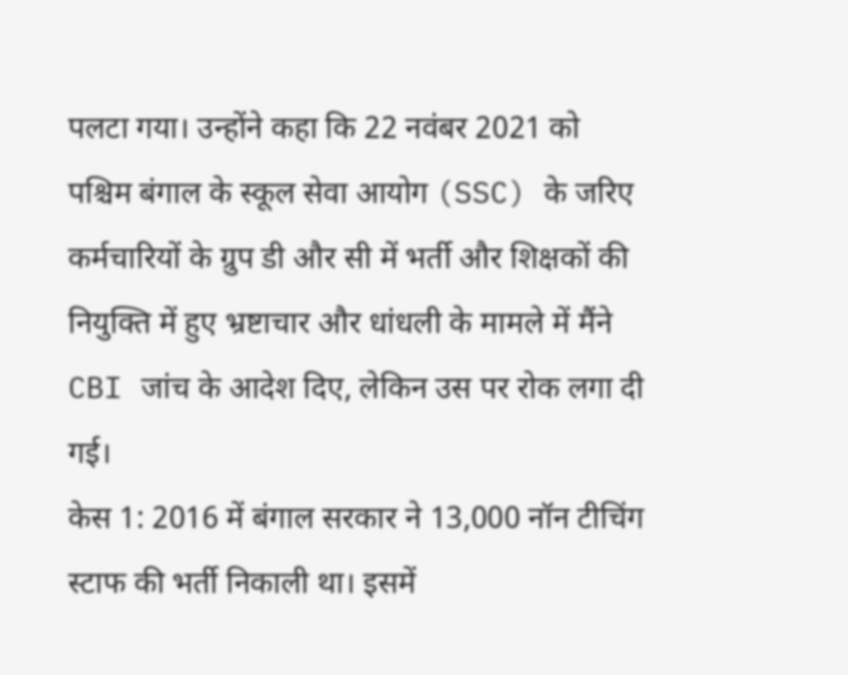पलटा गया। उन्होंने कहा कि 22 नवंबर 2021 को पश्चिम बंगाल के स्कूल सेवा आयोग (SSC) के जरिए कर्मचारियों के ग्रुप डी और सी में भर्ती और शिक्षकों की नियुक्ति में हुए भ्रष्टाचार और धांधली के मामले में मैंने CBI जांच के आदेश दिए, लेकिन उस पर रोक लगा दी गई।
केस 1: 2016 में बंगाल सरकार ने 13,000 नॉन टीचिंग स्टाफ की भर्ती निकाली था। इसमें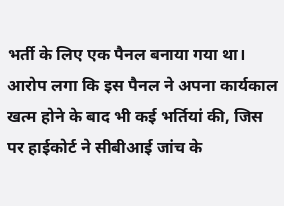भर्ती के लिए एक पैनल बनाया गया था। आरोप लगा कि इस पैनल ने अपना कार्यकाल खत्म होने के बाद भी कई भर्तियां की, जिस पर हाईकोर्ट ने सीबीआई जांच के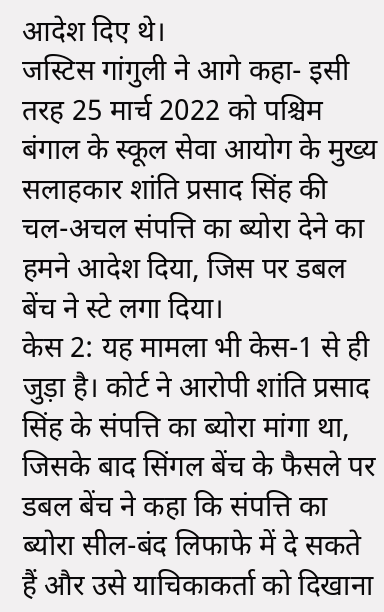आदेश दिए थे।
जस्टिस गांगुली ने आगे कहा- इसी तरह 25 मार्च 2022 को पश्चिम बंगाल के स्कूल सेवा आयोग के मुख्य सलाहकार शांति प्रसाद सिंह की चल-अचल संपत्ति का ब्योरा देने का हमने आदेश दिया, जिस पर डबल बेंच ने स्टे लगा दिया।
केस 2: यह मामला भी केस-1 से ही जुड़ा है। कोर्ट ने आरोपी शांति प्रसाद सिंह के संपत्ति का ब्योरा मांगा था, जिसके बाद सिंगल बेंच के फैसले पर डबल बेंच ने कहा कि संपत्ति का ब्योरा सील-बंद लिफाफे में दे सकते हैं और उसे याचिकाकर्ता को दिखाना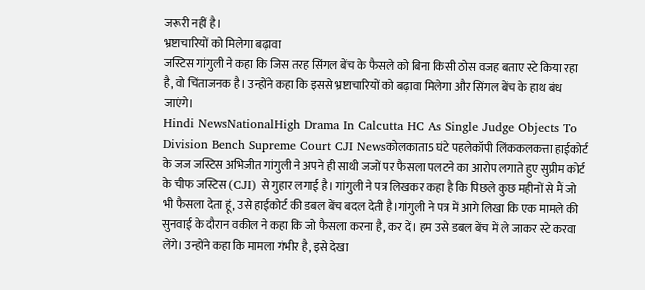जरूरी नहीं है।
भ्रष्टाचारियों को मिलेगा बढ़ावा
जस्टिस गांगुली ने कहा कि जिस तरह सिंगल बेंच के फैसले को बिना किसी ठोस वजह बताए स्टे किया रहा है, वो चिंताजनक है। उन्होंने कहा कि इससे भ्रष्टाचारियों को बढ़ावा मिलेगा और सिंगल बेंच के हाथ बंध जाएंगे।
Hindi NewsNationalHigh Drama In Calcutta HC As Single Judge Objects To Division Bench Supreme Court CJI Newsकोलकाता5 घंटे पहलेकॉपी लिंककलकत्ता हाईकोर्ट के जज जस्टिस अभिजीत गांगुली ने अपने ही साथी जजों पर फैसला पलटने का आरोप लगाते हुए सुप्रीम कोर्ट के चीफ जस्टिस (CJI) से गुहार लगाई है। गांगुली ने पत्र लिखकर कहा है कि पिछले कुछ महीनों से मैं जो भी फैसला देता हूं, उसे हाईकोर्ट की डबल बेंच बदल देती है।गांगुली ने पत्र में आगे लिखा कि एक मामले की सुनवाई के दौरान वकील ने कहा कि जो फैसला करना है, कर दें। हम उसे डबल बेंच में ले जाकर स्टे करवा लेंगे। उन्होंने कहा कि मामला गंभीर है, इसे देखा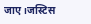जाए।जस्टिस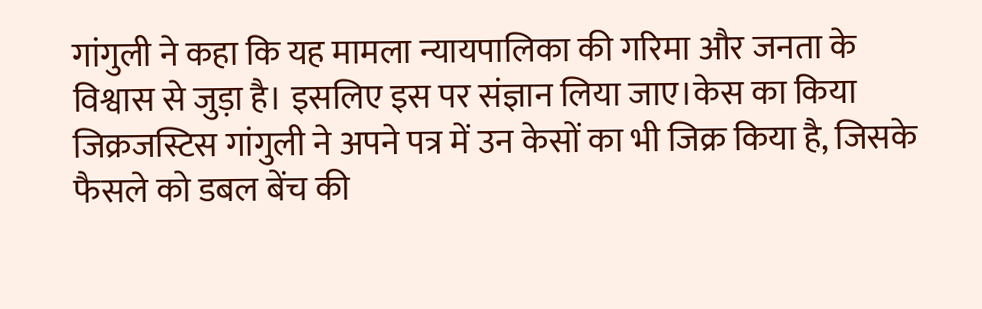गांगुली ने कहा कि यह मामला न्यायपालिका की गरिमा और जनता के विश्वास से जुड़ा है। इसलिए इस पर संज्ञान लिया जाए।केस का किया जिक्रजस्टिस गांगुली ने अपने पत्र में उन केसों का भी जिक्र किया है, जिसके फैसले को डबल बेंच की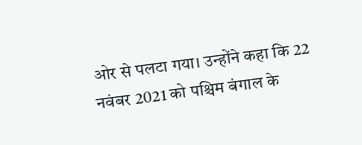ओर से पलटा गया। उन्होंने कहा कि 22 नवंबर 2021 को पश्चिम बंगाल के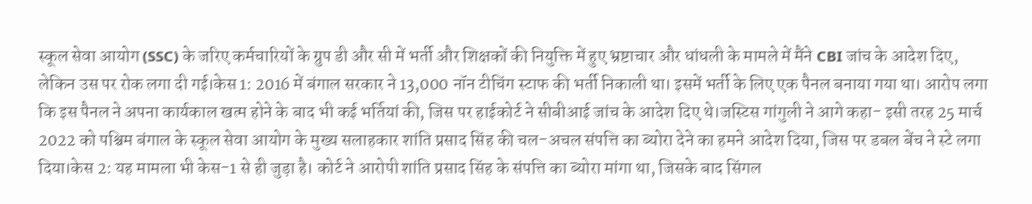स्कूल सेवा आयोग (SSC) के जरिए कर्मचारियों के ग्रुप डी और सी में भर्ती और शिक्षकों की नियुक्ति में हुए भ्रष्टाचार और धांधली के मामले में मैंने CBI जांच के आदेश दिए, लेकिन उस पर रोक लगा दी गई।केस 1: 2016 में बंगाल सरकार ने 13,000 नॉन टीचिंग स्टाफ की भर्ती निकाली था। इसमें भर्ती के लिए एक पैनल बनाया गया था। आरोप लगा कि इस पैनल ने अपना कार्यकाल खत्म होने के बाद भी कई भर्तियां की, जिस पर हाईकोर्ट ने सीबीआई जांच के आदेश दिए थे।जस्टिस गांगुली ने आगे कहा- इसी तरह 25 मार्च 2022 को पश्चिम बंगाल के स्कूल सेवा आयोग के मुख्य सलाहकार शांति प्रसाद सिंह की चल-अचल संपत्ति का ब्योरा देने का हमने आदेश दिया, जिस पर डबल बेंच ने स्टे लगा दिया।केस 2: यह मामला भी केस-1 से ही जुड़ा है। कोर्ट ने आरोपी शांति प्रसाद सिंह के संपत्ति का ब्योरा मांगा था, जिसके बाद सिंगल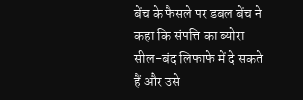बेंच के फैसले पर डबल बेंच ने कहा कि संपत्ति का ब्योरा सील-बंद लिफाफे में दे सकते हैं और उसे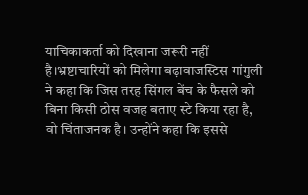याचिकाकर्ता को दिखाना जरूरी नहीं है।भ्रष्टाचारियों को मिलेगा बढ़ावाजस्टिस गांगुली ने कहा कि जिस तरह सिंगल बेंच के फैसले को बिना किसी ठोस वजह बताए स्टे किया रहा है, वो चिंताजनक है। उन्होंने कहा कि इससे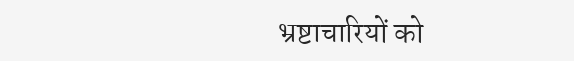भ्रष्टाचारियों को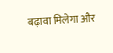बढ़ावा मिलेगा और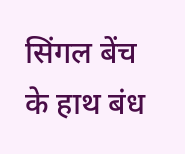सिंगल बेंच के हाथ बंध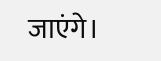जाएंगे।